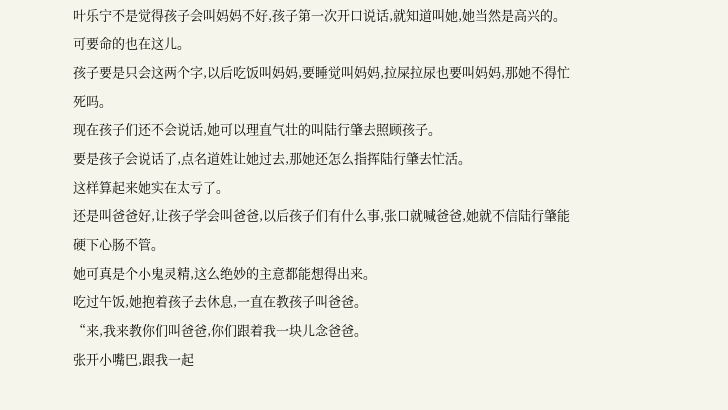叶乐宁不是觉得孩子会叫妈妈不好,孩子第一次开口说话,就知道叫她,她当然是高兴的。
可要命的也在这儿。
孩子要是只会这两个字,以后吃饭叫妈妈,要睡觉叫妈妈,拉屎拉尿也要叫妈妈,那她不得忙死吗。
现在孩子们还不会说话,她可以理直气壮的叫陆行肇去照顾孩子。
要是孩子会说话了,点名道姓让她过去,那她还怎么指挥陆行肇去忙活。
这样算起来她实在太亏了。
还是叫爸爸好,让孩子学会叫爸爸,以后孩子们有什么事,张口就喊爸爸,她就不信陆行肇能硬下心肠不管。
她可真是个小鬼灵精,这么绝妙的主意都能想得出来。
吃过午饭,她抱着孩子去休息,一直在教孩子叫爸爸。
“来,我来教你们叫爸爸,你们跟着我一块儿念爸爸。
张开小嘴巴,跟我一起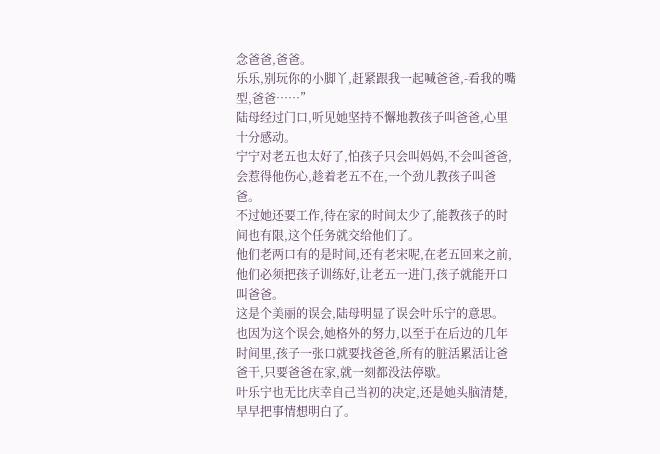念爸爸,爸爸。
乐乐,别玩你的小脚丫,赶紧跟我一起喊爸爸,-看我的嘴型,爸爸……”
陆母经过门口,听见她坚持不懈地教孩子叫爸爸,心里十分感动。
宁宁对老五也太好了,怕孩子只会叫妈妈,不会叫爸爸,会惹得他伤心,趁着老五不在,一个劲儿教孩子叫爸爸。
不过她还要工作,待在家的时间太少了,能教孩子的时间也有限,这个任务就交给他们了。
他们老两口有的是时间,还有老宋呢,在老五回来之前,他们必须把孩子训练好,让老五一进门,孩子就能开口叫爸爸。
这是个美丽的误会,陆母明显了误会叶乐宁的意思。
也因为这个误会,她格外的努力,以至于在后边的几年时间里,孩子一张口就要找爸爸,所有的脏活累活让爸爸干,只要爸爸在家,就一刻都没法停歇。
叶乐宁也无比庆幸自己当初的决定,还是她头脑清楚,早早把事情想明白了。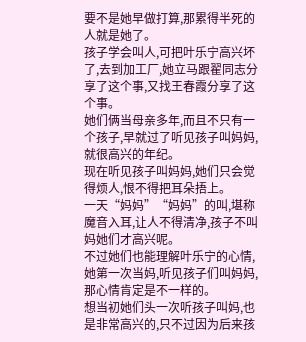要不是她早做打算,那累得半死的人就是她了。
孩子学会叫人,可把叶乐宁高兴坏了,去到加工厂,她立马跟翟同志分享了这个事,又找王春霞分享了这个事。
她们俩当母亲多年,而且不只有一个孩子,早就过了听见孩子叫妈妈,就很高兴的年纪。
现在听见孩子叫妈妈,她们只会觉得烦人,恨不得把耳朵捂上。
一天“妈妈”“妈妈”的叫,堪称魔音入耳,让人不得清净,孩子不叫妈她们才高兴呢。
不过她们也能理解叶乐宁的心情,她第一次当妈,听见孩子们叫妈妈,那心情肯定是不一样的。
想当初她们头一次听孩子叫妈,也是非常高兴的,只不过因为后来孩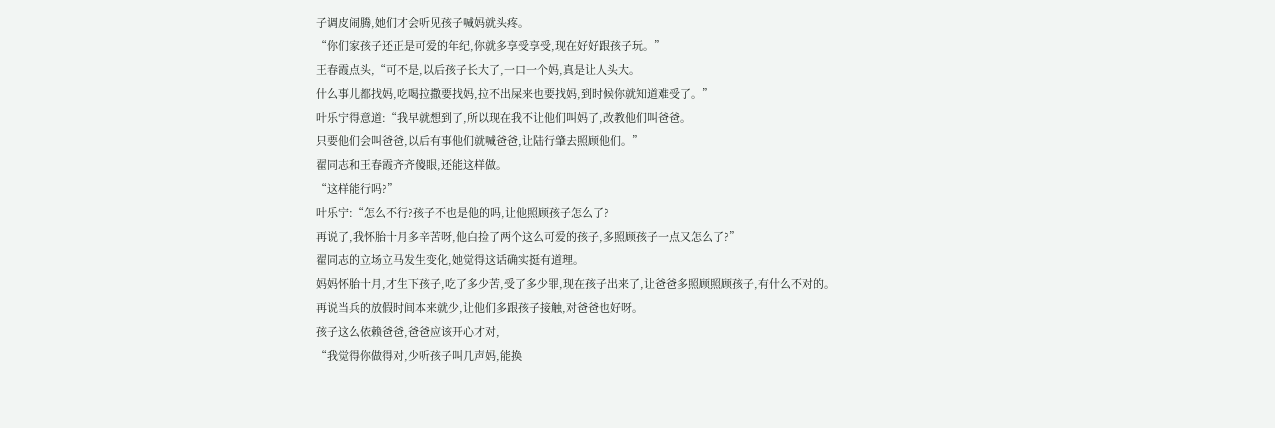子调皮闹腾,她们才会听见孩子喊妈就头疼。
“你们家孩子还正是可爱的年纪,你就多享受享受,现在好好跟孩子玩。”
王春霞点头,“可不是,以后孩子长大了,一口一个妈,真是让人头大。
什么事儿都找妈,吃喝拉撒要找妈,拉不出屎来也要找妈,到时候你就知道难受了。”
叶乐宁得意道:“我早就想到了,所以现在我不让他们叫妈了,改教他们叫爸爸。
只要他们会叫爸爸,以后有事他们就喊爸爸,让陆行肇去照顾他们。”
翟同志和王春霞齐齐傻眼,还能这样做。
“这样能行吗?”
叶乐宁:“怎么不行?孩子不也是他的吗,让他照顾孩子怎么了?
再说了,我怀胎十月多辛苦呀,他白捡了两个这么可爱的孩子,多照顾孩子一点又怎么了?”
翟同志的立场立马发生变化,她觉得这话确实挺有道理。
妈妈怀胎十月,才生下孩子,吃了多少苦,受了多少罪,现在孩子出来了,让爸爸多照顾照顾孩子,有什么不对的。
再说当兵的放假时间本来就少,让他们多跟孩子接触,对爸爸也好呀。
孩子这么依赖爸爸,爸爸应该开心才对,
“我觉得你做得对,少听孩子叫几声妈,能换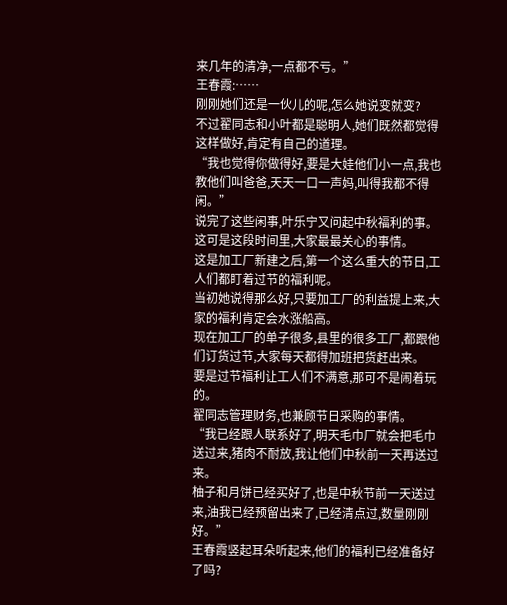来几年的清净,一点都不亏。”
王春霞:……
刚刚她们还是一伙儿的呢,怎么她说变就变?
不过翟同志和小叶都是聪明人,她们既然都觉得这样做好,肯定有自己的道理。
“我也觉得你做得好,要是大娃他们小一点,我也教他们叫爸爸,天天一口一声妈,叫得我都不得闲。”
说完了这些闲事,叶乐宁又问起中秋福利的事。
这可是这段时间里,大家最最关心的事情。
这是加工厂新建之后,第一个这么重大的节日,工人们都盯着过节的福利呢。
当初她说得那么好,只要加工厂的利益提上来,大家的福利肯定会水涨船高。
现在加工厂的单子很多,县里的很多工厂,都跟他们订货过节,大家每天都得加班把货赶出来。
要是过节福利让工人们不满意,那可不是闹着玩的。
翟同志管理财务,也兼顾节日采购的事情。
“我已经跟人联系好了,明天毛巾厂就会把毛巾送过来,猪肉不耐放,我让他们中秋前一天再送过来。
柚子和月饼已经买好了,也是中秋节前一天送过来,油我已经预留出来了,已经清点过,数量刚刚好。”
王春霞竖起耳朵听起来,他们的福利已经准备好了吗?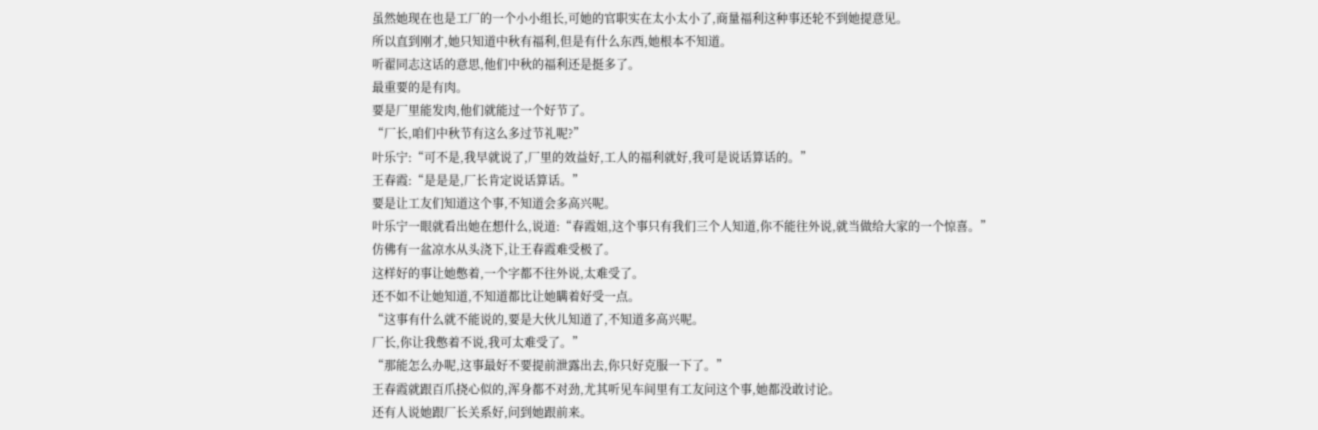虽然她现在也是工厂的一个小小组长,可她的官职实在太小太小了,商量福利这种事还轮不到她提意见。
所以直到刚才,她只知道中秋有福利,但是有什么东西,她根本不知道。
听翟同志这话的意思,他们中秋的福利还是挺多了。
最重要的是有肉。
要是厂里能发肉,他们就能过一个好节了。
“厂长,咱们中秋节有这么多过节礼呢?”
叶乐宁:“可不是,我早就说了,厂里的效益好,工人的福利就好,我可是说话算话的。”
王春霞:“是是是,厂长肯定说话算话。”
要是让工友们知道这个事,不知道会多高兴呢。
叶乐宁一眼就看出她在想什么,说道:“春霞姐,这个事只有我们三个人知道,你不能往外说,就当做给大家的一个惊喜。”
仿佛有一盆凉水从头浇下,让王春霞难受极了。
这样好的事让她憋着,一个字都不往外说,太难受了。
还不如不让她知道,不知道都比让她瞒着好受一点。
“这事有什么就不能说的,要是大伙儿知道了,不知道多高兴呢。
厂长,你让我憋着不说,我可太难受了。”
“那能怎么办呢,这事最好不要提前泄露出去,你只好克服一下了。”
王春霞就跟百爪挠心似的,浑身都不对劲,尤其听见车间里有工友问这个事,她都没敢讨论。
还有人说她跟厂长关系好,问到她跟前来。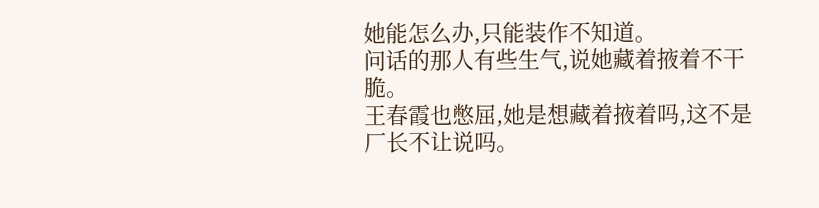她能怎么办,只能装作不知道。
问话的那人有些生气,说她藏着掖着不干脆。
王春霞也憋屈,她是想藏着掖着吗,这不是厂长不让说吗。